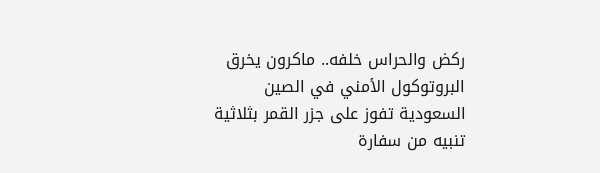ركض والحراس خلفه.. ماكرون يخرق البروتوكول الأمني في الصين
السعودية تفوز على جزر القمر بثلاثية
تنبيه من سفارة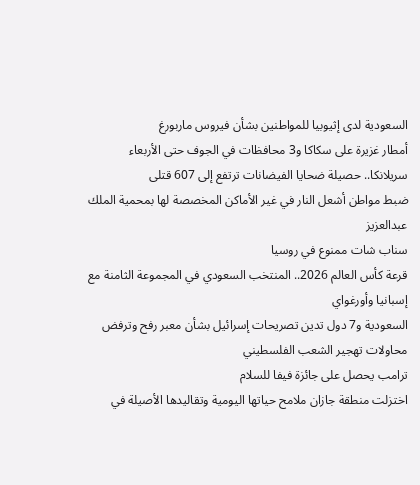السعودية لدى إثيوبيا للمواطنين بشأن فيروس ماربورغ
أمطار غزيرة على سكاكا و3 محافظات في الجوف حتى الأربعاء
سريلانكا.. حصيلة ضحايا الفيضانات ترتفع إلى 607 قتلى
ضبط مواطن أشعل النار في غير الأماكن المخصصة لها بمحمية الملك عبدالعزيز
سناب شات ممنوع في روسيا
قرعة كأس العالم 2026.. المنتخب السعودي في المجموعة الثامنة مع إسبانيا وأورغواي
السعودية و7 دول تدين تصريحات إسرائيل بشأن معبر رفح وترفض محاولات تهجير الشعب الفلسطيني
ترامب يحصل على جائزة فيفا للسلام
اختزلت منطقة جازان ملامح حياتها اليومية وتقاليدها الأصيلة في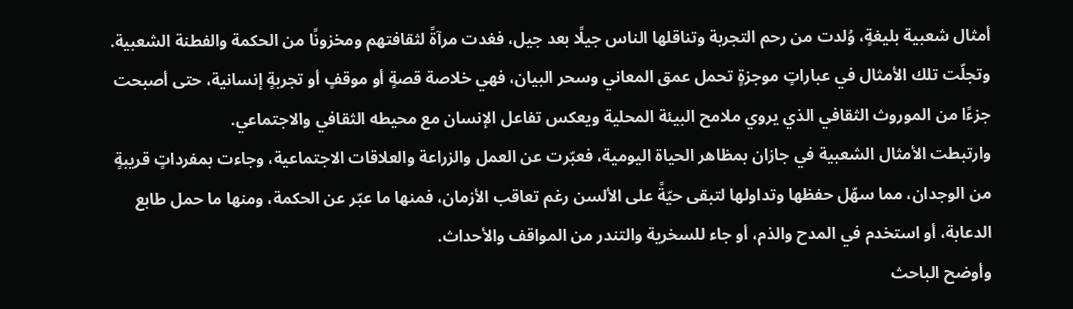أمثال شعبية بليغةٍ، وُلدت من رحم التجربة وتناقلها الناس جيلًا بعد جيل، فغدت مرآةً لثقافتهم ومخزونًا من الحكمة والفطنة الشعبية.
وتجلّت تلك الأمثال في عباراتٍ موجزةٍ تحمل عمق المعاني وسحر البيان، فهي خلاصة قصةٍ أو موقفٍ أو تجربةٍ إنسانية، حتى أصبحت جزءًا من الموروث الثقافي الذي يروي ملامح البيئة المحلية ويعكس تفاعل الإنسان مع محيطه الثقافي والاجتماعي.
وارتبطت الأمثال الشعبية في جازان بمظاهر الحياة اليومية، فعبّرت عن العمل والزراعة والعلاقات الاجتماعية، وجاءت بمفرداتٍ قريبةٍ من الوجدان، مما سهّل حفظها وتداولها لتبقى حيّةً على الألسن رغم تعاقب الأزمان، فمنها ما عبّر عن الحكمة، ومنها ما حمل طابع الدعابة، أو استخدم في المدح والذم، أو جاء للسخرية والتندر من المواقف والأحداث.
وأوضح الباحث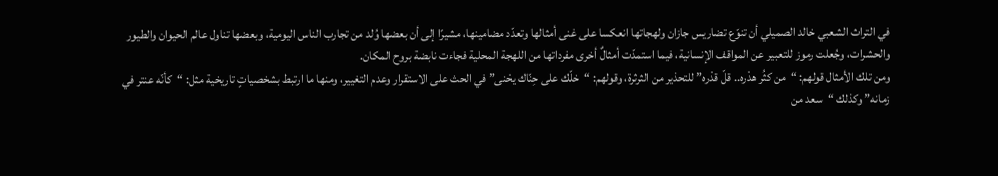في التراث الشعبي خالد الصميلي أن تنوّع تضاريس جازان ولهجاتها انعكسا على غنى أمثالها وتعدّد مضامينها، مشيرًا إلى أن بعضها وُلد من تجارب الناس اليومية، وبعضها تناول عالم الحيوان والطيور والحشرات، وجُعلت رموز للتعبير عن المواقف الإنسانية، فيما استمدّت أمثالٌ أخرى مفرداتها من اللهجة المحلية فجاءت نابضة بروح المكان.
ومن تلك الأمثال قولهم: “من كثُر هدْره.. قلّ قدْره” للتحذير من الثرثرة، وقولهم: “خلّك على حِنّاك يحْنى” في الحث على الاستقرار وعدم التغيير، ومنها ما ارتبط بشخصياتٍ تاريخية مثل: “كأنّه عنتر في زمانه” وكذلك “سعد من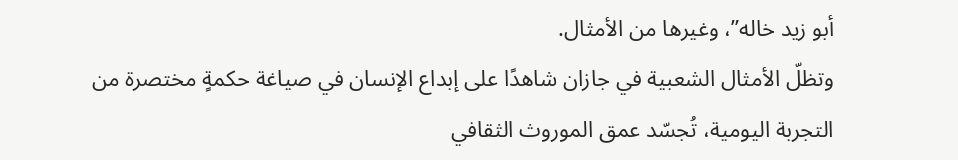أبو زيد خاله”، وغيرها من الأمثال.
وتظلّ الأمثال الشعبية في جازان شاهدًا على إبداع الإنسان في صياغة حكمةٍ مختصرة من التجربة اليومية، تُجسّد عمق الموروث الثقافي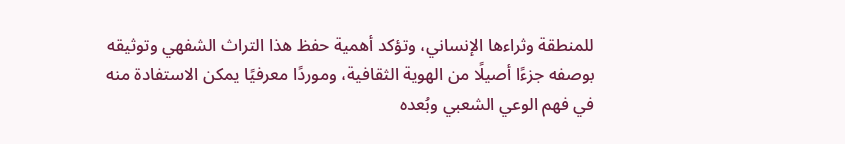للمنطقة وثراءها الإنساني، وتؤكد أهمية حفظ هذا التراث الشفهي وتوثيقه بوصفه جزءًا أصيلًا من الهوية الثقافية، وموردًا معرفيًا يمكن الاستفادة منه في فهم الوعي الشعبي وبُعده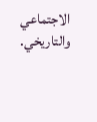الاجتماعي والتاريخي.